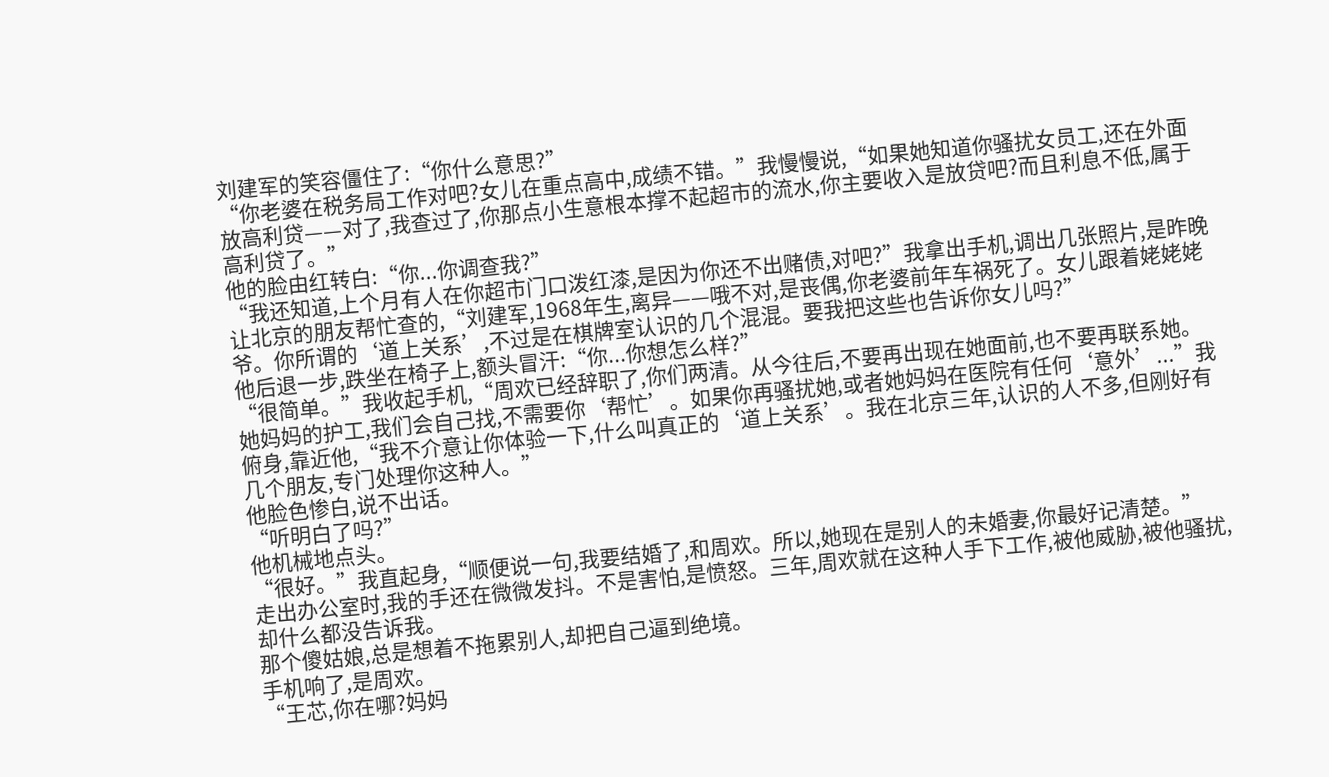刘建军的笑容僵住了:“你什么意思?”
“你老婆在税务局工作对吧?女儿在重点高中,成绩不错。”我慢慢说,“如果她知道你骚扰女员工,还在外面放高利贷——对了,我查过了,你那点小生意根本撑不起超市的流水,你主要收入是放贷吧?而且利息不低,属于高利贷了。”
他的脸由红转白:“你...你调查我?”
“我还知道,上个月有人在你超市门口泼红漆,是因为你还不出赌债,对吧?”我拿出手机,调出几张照片,是昨晚让北京的朋友帮忙查的,“刘建军,1968年生,离异——哦不对,是丧偶,你老婆前年车祸死了。女儿跟着姥姥姥爷。你所谓的‘道上关系’,不过是在棋牌室认识的几个混混。要我把这些也告诉你女儿吗?”
他后退一步,跌坐在椅子上,额头冒汗:“你...你想怎么样?”
“很简单。”我收起手机,“周欢已经辞职了,你们两清。从今往后,不要再出现在她面前,也不要再联系她。她妈妈的护工,我们会自己找,不需要你‘帮忙’。如果你再骚扰她,或者她妈妈在医院有任何‘意外’...”我俯身,靠近他,“我不介意让你体验一下,什么叫真正的‘道上关系’。我在北京三年,认识的人不多,但刚好有几个朋友,专门处理你这种人。”
他脸色惨白,说不出话。
“听明白了吗?”
他机械地点头。
“很好。”我直起身,“顺便说一句,我要结婚了,和周欢。所以,她现在是别人的未婚妻,你最好记清楚。”
走出办公室时,我的手还在微微发抖。不是害怕,是愤怒。三年,周欢就在这种人手下工作,被他威胁,被他骚扰,却什么都没告诉我。
那个傻姑娘,总是想着不拖累别人,却把自己逼到绝境。
手机响了,是周欢。
“王芯,你在哪?妈妈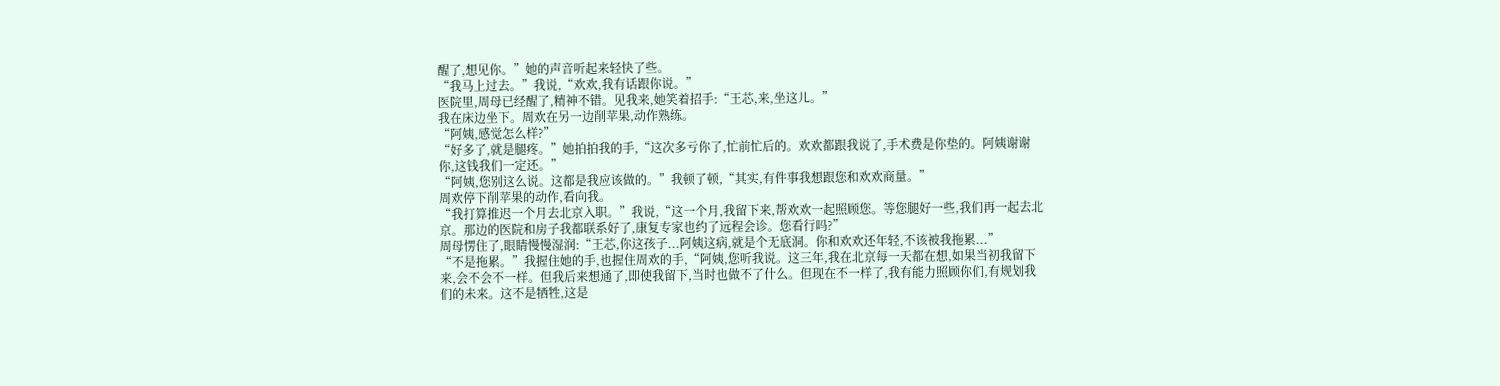醒了,想见你。”她的声音听起来轻快了些。
“我马上过去。”我说,“欢欢,我有话跟你说。”
医院里,周母已经醒了,精神不错。见我来,她笑着招手:“王芯,来,坐这儿。”
我在床边坐下。周欢在另一边削苹果,动作熟练。
“阿姨,感觉怎么样?”
“好多了,就是腿疼。”她拍拍我的手,“这次多亏你了,忙前忙后的。欢欢都跟我说了,手术费是你垫的。阿姨谢谢你,这钱我们一定还。”
“阿姨,您别这么说。这都是我应该做的。”我顿了顿,“其实,有件事我想跟您和欢欢商量。”
周欢停下削苹果的动作,看向我。
“我打算推迟一个月去北京入职。”我说,“这一个月,我留下来,帮欢欢一起照顾您。等您腿好一些,我们再一起去北京。那边的医院和房子我都联系好了,康复专家也约了远程会诊。您看行吗?”
周母愣住了,眼睛慢慢湿润:“王芯,你这孩子...阿姨这病,就是个无底洞。你和欢欢还年轻,不该被我拖累...”
“不是拖累。”我握住她的手,也握住周欢的手,“阿姨,您听我说。这三年,我在北京每一天都在想,如果当初我留下来,会不会不一样。但我后来想通了,即使我留下,当时也做不了什么。但现在不一样了,我有能力照顾你们,有规划我们的未来。这不是牺牲,这是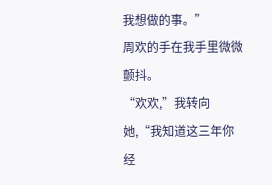我想做的事。”
周欢的手在我手里微微颤抖。
“欢欢,”我转向她,“我知道这三年你经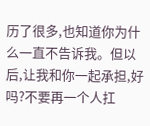历了很多,也知道你为什么一直不告诉我。但以后,让我和你一起承担,好吗?不要再一个人扛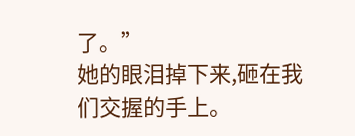了。”
她的眼泪掉下来,砸在我们交握的手上。